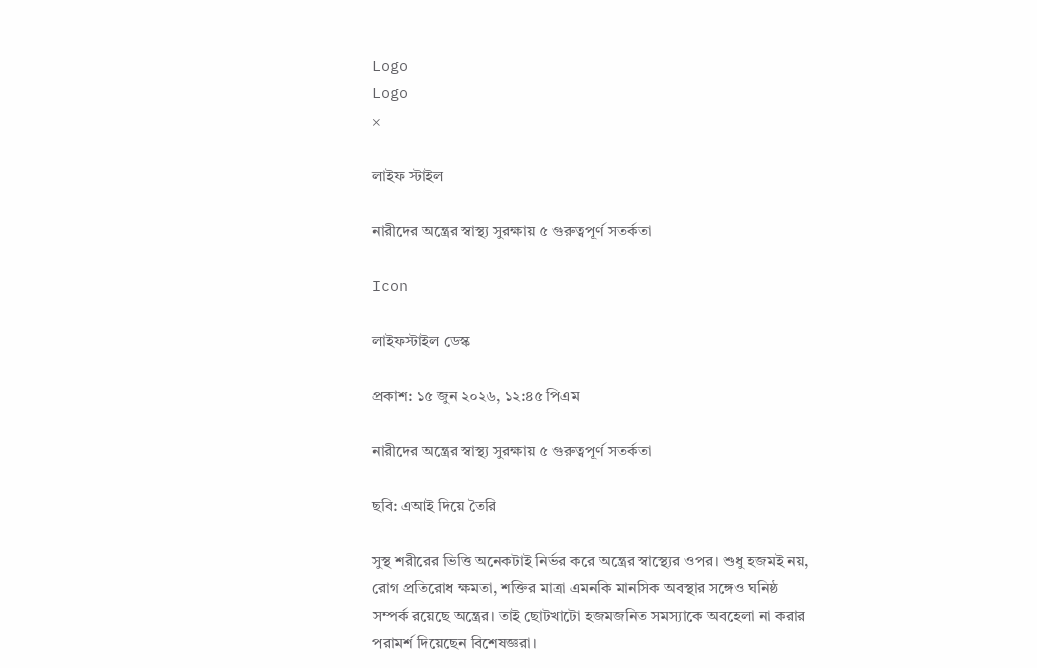Logo
Logo
×

লাইফ স্টাইল

নারীদের অন্ত্রের স্বাস্থ্য সুরক্ষায় ৫ গুরুত্বপূর্ণ সতর্কতা

Icon

লাইফস্টাইল ডেস্ক

প্রকাশ: ১৫ জুন ২০২৬, ১২:৪৫ পিএম

নারীদের অন্ত্রের স্বাস্থ্য সুরক্ষায় ৫ গুরুত্বপূর্ণ সতর্কতা

ছবি: এআই দিয়ে তৈরি

সুস্থ শরীরের ভিত্তি অনেকটাই নির্ভর করে অন্ত্রের স্বাস্থ্যের ওপর। শুধু হজমই নয়, রোগ প্রতিরোধ ক্ষমতা, শক্তির মাত্রা এমনকি মানসিক অবস্থার সঙ্গেও ঘনিষ্ঠ সম্পর্ক রয়েছে অন্ত্রের। তাই ছোটখাটো হজমজনিত সমস্যাকে অবহেলা না করার পরামর্শ দিয়েছেন বিশেষজ্ঞরা।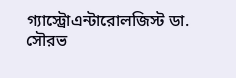গ্যাস্ট্রোএন্টারোলজিস্ট ডা. সৌরভ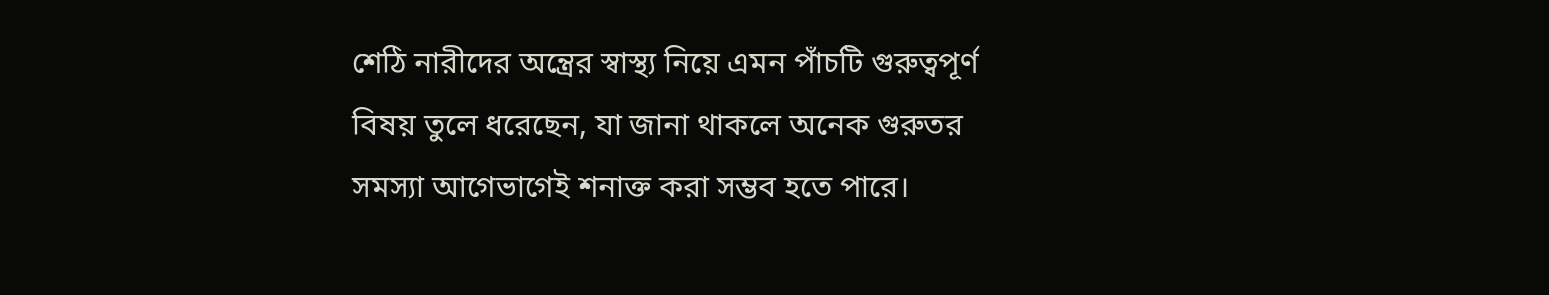শেঠি নারীদের অন্ত্রের স্বাস্থ্য নিয়ে এমন পাঁচটি গুরুত্বপূর্ণ বিষয় তুলে ধরেছেন, যা জানা থাকলে অনেক গুরুতর সমস্যা আগেভাগেই শনাক্ত করা সম্ভব হতে পারে।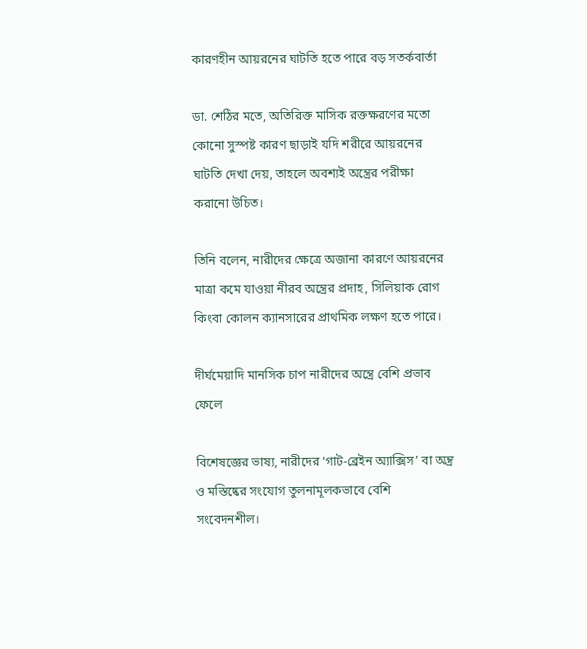কারণহীন আয়রনের ঘাটতি হতে পারে বড় সতর্কবার্তা

ডা. শেঠির মতে, অতিরিক্ত মাসিক রক্তক্ষরণের মতো কোনো সুস্পষ্ট কারণ ছাড়াই যদি শরীরে আয়রনের ঘাটতি দেখা দেয়, তাহলে অবশ্যই অন্ত্রের পরীক্ষা করানো উচিত।

তিনি বলেন, নারীদের ক্ষেত্রে অজানা কারণে আয়রনের মাত্রা কমে যাওয়া নীরব অন্ত্রের প্রদাহ, সিলিয়াক রোগ কিংবা কোলন ক্যানসারের প্রাথমিক লক্ষণ হতে পারে।

দীর্ঘমেয়াদি মানসিক চাপ নারীদের অন্ত্রে বেশি প্রভাব ফেলে

বিশেষজ্ঞের ভাষ্য, নারীদের ‘গাট-ব্রেইন অ্যাক্সিস’ বা অন্ত্র ও মস্তিষ্কের সংযোগ তুলনামূলকভাবে বেশি সংবেদনশীল।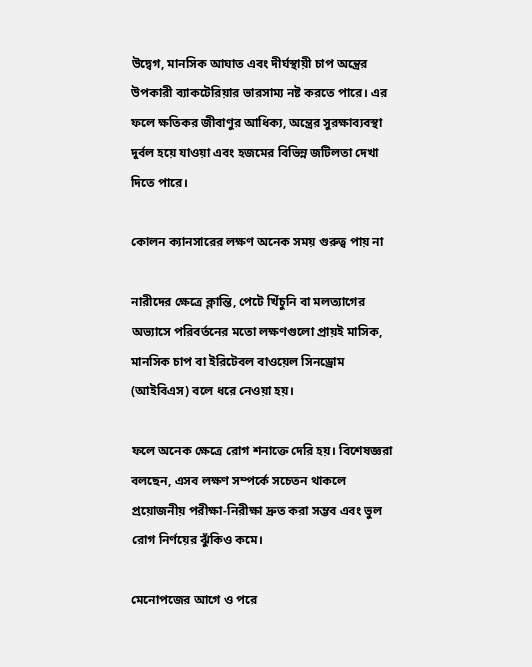উদ্বেগ, মানসিক আঘাত এবং দীর্ঘস্থায়ী চাপ অন্ত্রের উপকারী ব্যাকটেরিয়ার ভারসাম্য নষ্ট করতে পারে। এর ফলে ক্ষতিকর জীবাণুর আধিক্য, অন্ত্রের সুরক্ষাব্যবস্থা দুর্বল হয়ে যাওয়া এবং হজমের বিভিন্ন জটিলতা দেখা দিতে পারে।

কোলন ক্যানসারের লক্ষণ অনেক সময় গুরুত্ব পায় না

নারীদের ক্ষেত্রে ক্লান্তি, পেটে খিঁচুনি বা মলত্যাগের অভ্যাসে পরিবর্তনের মতো লক্ষণগুলো প্রায়ই মাসিক, মানসিক চাপ বা ইরিটেবল বাওয়েল সিনড্রোম (আইবিএস) বলে ধরে নেওয়া হয়।

ফলে অনেক ক্ষেত্রে রোগ শনাক্তে দেরি হয়। বিশেষজ্ঞরা বলছেন, এসব লক্ষণ সম্পর্কে সচেতন থাকলে প্রয়োজনীয় পরীক্ষা-নিরীক্ষা দ্রুত করা সম্ভব এবং ভুল রোগ নির্ণয়ের ঝুঁকিও কমে।

মেনোপজের আগে ও পরে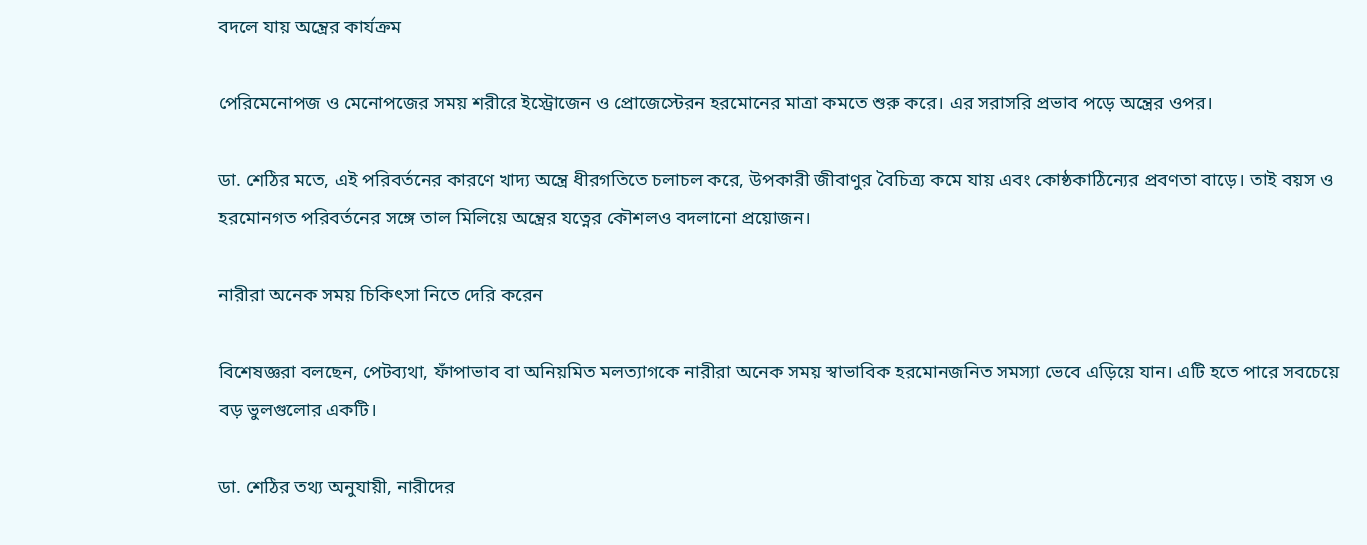বদলে যায় অন্ত্রের কার্যক্রম

পেরিমেনোপজ ও মেনোপজের সময় শরীরে ইস্ট্রোজেন ও প্রোজেস্টেরন হরমোনের মাত্রা কমতে শুরু করে। এর সরাসরি প্রভাব পড়ে অন্ত্রের ওপর।

ডা. শেঠির মতে, এই পরিবর্তনের কারণে খাদ্য অন্ত্রে ধীরগতিতে চলাচল করে, উপকারী জীবাণুর বৈচিত্র্য কমে যায় এবং কোষ্ঠকাঠিন্যের প্রবণতা বাড়ে। তাই বয়স ও হরমোনগত পরিবর্তনের সঙ্গে তাল মিলিয়ে অন্ত্রের যত্নের কৌশলও বদলানো প্রয়োজন।

নারীরা অনেক সময় চিকিৎসা নিতে দেরি করেন

বিশেষজ্ঞরা বলছেন, পেটব্যথা, ফাঁপাভাব বা অনিয়মিত মলত্যাগকে নারীরা অনেক সময় স্বাভাবিক হরমোনজনিত সমস্যা ভেবে এড়িয়ে যান। এটি হতে পারে সবচেয়ে বড় ভুলগুলোর একটি।

ডা. শেঠির তথ্য অনুযায়ী, নারীদের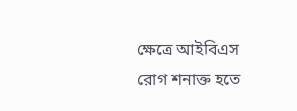ক্ষেত্রে আইবিএস রোগ শনাক্ত হতে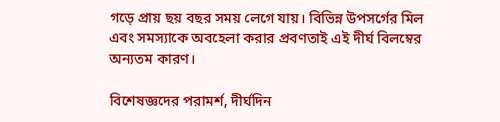গড়ে প্রায় ছয় বছর সময় লেগে যায়। বিভিন্ন উপসর্গের মিল এবং সমস্যাকে অবহেলা করার প্রবণতাই এই দীর্ঘ বিলম্বের অন্যতম কারণ।

বিশেষজ্ঞদের পরামর্শ, দীর্ঘদিন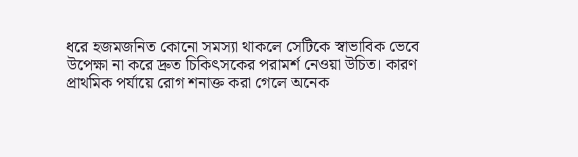ধরে হজমজনিত কোনো সমস্যা থাকলে সেটিকে স্বাভাবিক ভেবে উপেক্ষা না করে দ্রুত চিকিৎসকের পরামর্শ নেওয়া উচিত। কারণ প্রাথমিক পর্যায়ে রোগ শনাক্ত করা গেলে অনেক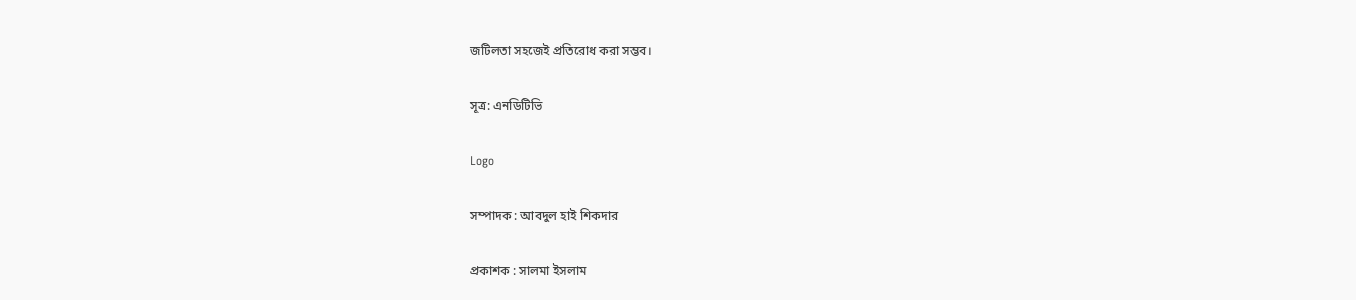জটিলতা সহজেই প্রতিরোধ করা সম্ভব।

সূত্র: এনডিটিভি

Logo

সম্পাদক : আবদুল হাই শিকদার

প্রকাশক : সালমা ইসলাম